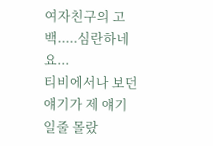여자친구의 고백.....심란하네요...
티비에서나 보던 얘기가 제 얘기일줄 몰랐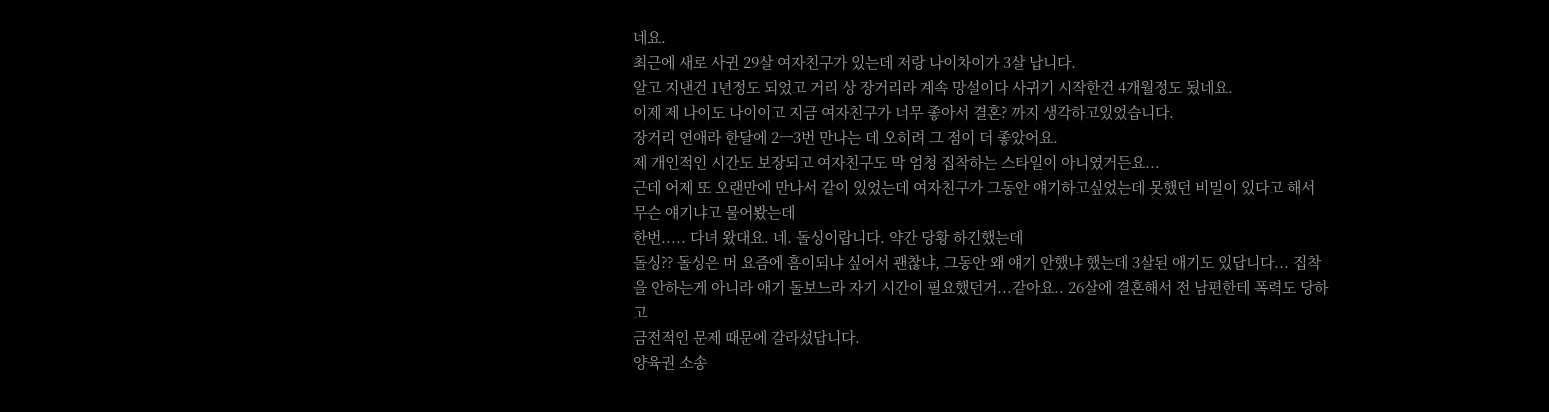네요.
최근에 새로 사귄 29살 여자친구가 있는데 저랑 나이차이가 3살 납니다.
알고 지낸건 1년정도 되었고 거리 상 장거리라 계속 망설이다 사귀기 시작한건 4개월정도 됬네요.
이제 제 나이도 나이이고 지금 여자친구가 너무 좋아서 결혼? 까지 생각하고있었습니다.
장거리 연애라 한달에 2ㅡ3번 만나는 데 오히려 그 점이 더 좋았어요.
제 개인적인 시간도 보장되고 여자친구도 막 엄청 집착하는 스타일이 아니였거든요...
근데 어제 또 오랜만에 만나서 같이 있었는데 여자친구가 그동안 얘기하고싶었는데 못했던 비밀이 있다고 해서 무슨 얘기냐고 물어봤는데
한번..... 다녀 왔대요. 네. 돌싱이랍니다. 약간 당황 하긴했는데
돌싱?? 돌싱은 머 요즘에 흠이되냐 싶어서 괜찮냐, 그동안 왜 얘기 안했냐 했는데 3살된 애기도 있답니다... 집착을 안하는게 아니라 애기 돌보느라 자기 시간이 필요했던거...같아요.. 26살에 결혼해서 전 남편한테 폭력도 당하고
금전적인 문제 때문에 갈라섰답니다.
양육권 소송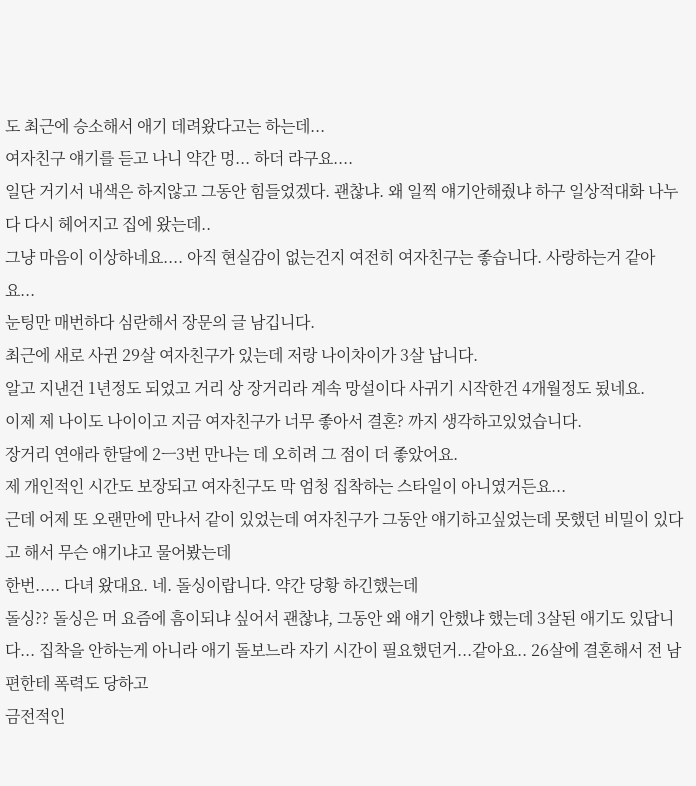도 최근에 승소해서 애기 데려왔다고는 하는데...
여자친구 얘기를 듣고 나니 약간 멍... 하더 라구요....
일단 거기서 내색은 하지않고 그동안 힘들었겠다. 괜찮냐. 왜 일찍 얘기안해줬냐 하구 일상적대화 나누다 다시 헤어지고 집에 왔는데..
그냥 마음이 이상하네요.... 아직 현실감이 없는건지 여전히 여자친구는 좋습니다. 사랑하는거 같아요...
눈팅만 매번하다 심란해서 장문의 글 남깁니다.
최근에 새로 사귄 29살 여자친구가 있는데 저랑 나이차이가 3살 납니다.
알고 지낸건 1년정도 되었고 거리 상 장거리라 계속 망설이다 사귀기 시작한건 4개월정도 됬네요.
이제 제 나이도 나이이고 지금 여자친구가 너무 좋아서 결혼? 까지 생각하고있었습니다.
장거리 연애라 한달에 2ㅡ3번 만나는 데 오히려 그 점이 더 좋았어요.
제 개인적인 시간도 보장되고 여자친구도 막 엄청 집착하는 스타일이 아니였거든요...
근데 어제 또 오랜만에 만나서 같이 있었는데 여자친구가 그동안 얘기하고싶었는데 못했던 비밀이 있다고 해서 무슨 얘기냐고 물어봤는데
한번..... 다녀 왔대요. 네. 돌싱이랍니다. 약간 당황 하긴했는데
돌싱?? 돌싱은 머 요즘에 흠이되냐 싶어서 괜찮냐, 그동안 왜 얘기 안했냐 했는데 3살된 애기도 있답니다... 집착을 안하는게 아니라 애기 돌보느라 자기 시간이 필요했던거...같아요.. 26살에 결혼해서 전 남편한테 폭력도 당하고
금전적인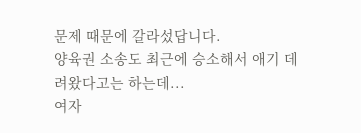문제 때문에 갈라섰답니다.
양육권 소송도 최근에 승소해서 애기 데려왔다고는 하는데...
여자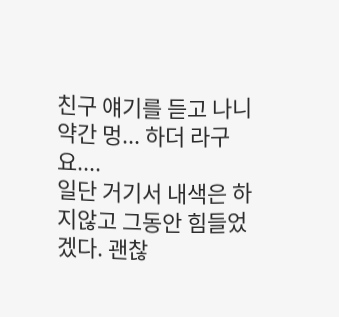친구 얘기를 듣고 나니 약간 멍... 하더 라구요....
일단 거기서 내색은 하지않고 그동안 힘들었겠다. 괜찮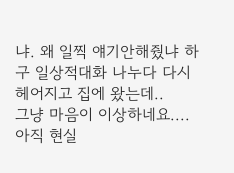냐. 왜 일찍 얘기안해줬냐 하구 일상적대화 나누다 다시 헤어지고 집에 왔는데..
그냥 마음이 이상하네요.... 아직 현실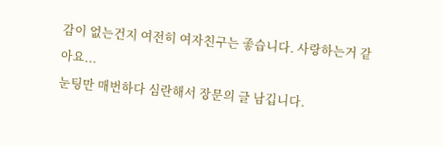감이 없는건지 여전히 여자친구는 좋습니다. 사랑하는거 같아요...
눈팅만 매번하다 심란해서 장문의 글 남깁니다.